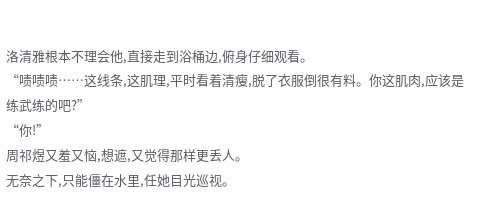洛清雅根本不理会他,直接走到浴桶边,俯身仔细观看。
“啧啧啧……这线条,这肌理,平时看着清瘦,脱了衣服倒很有料。你这肌肉,应该是练武练的吧?”
“你!”
周祁煜又羞又恼,想遮,又觉得那样更丢人。
无奈之下,只能僵在水里,任她目光巡视。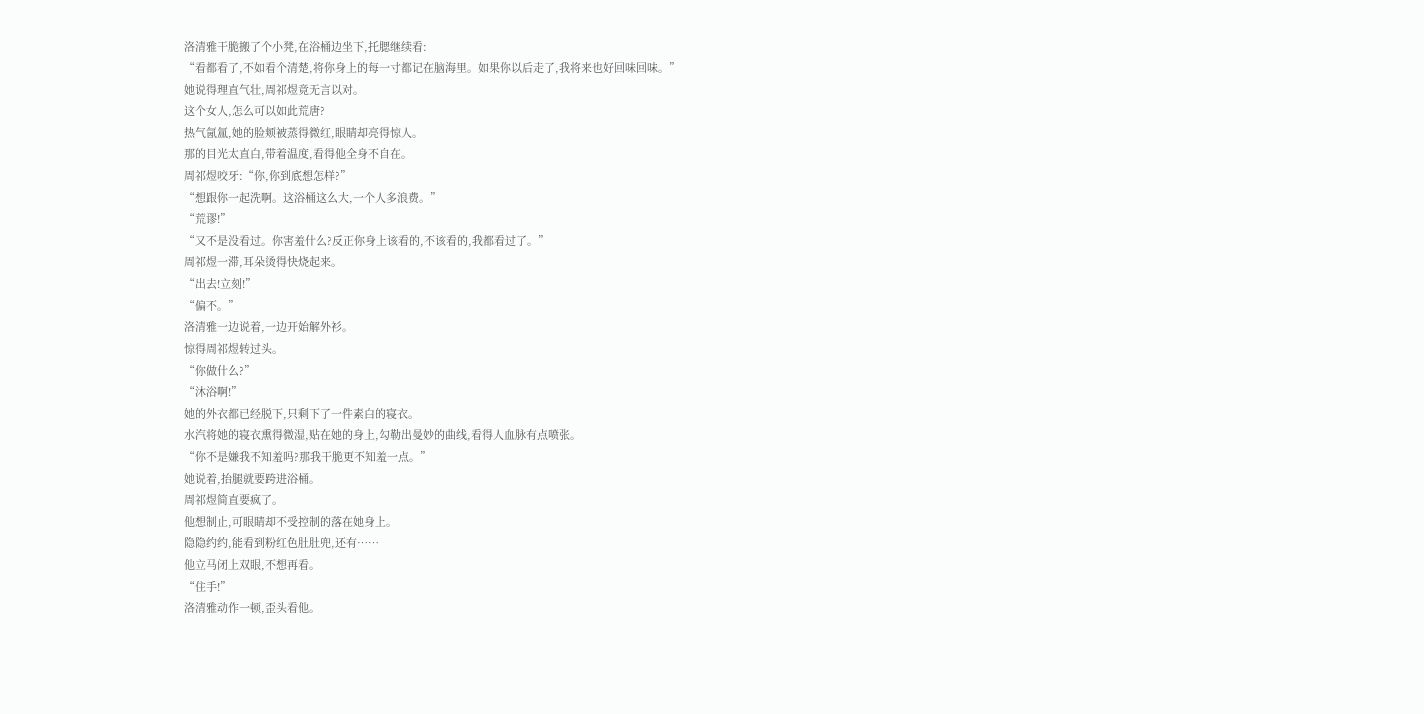洛清雅干脆搬了个小凳,在浴桶边坐下,托腮继续看:
“看都看了,不如看个清楚,将你身上的每一寸都记在脑海里。如果你以后走了,我将来也好回味回味。”
她说得理直气壮,周祁煜竟无言以对。
这个女人,怎么可以如此荒唐?
热气氤氲,她的脸颊被蒸得微红,眼睛却亮得惊人。
那的目光太直白,带着温度,看得他全身不自在。
周祁煜咬牙:“你,你到底想怎样?”
“想跟你一起洗啊。这浴桶这么大,一个人多浪费。”
“荒谬!”
“又不是没看过。你害羞什么?反正你身上该看的,不该看的,我都看过了。”
周祁煜一滞,耳朵烫得快烧起来。
“出去!立刻!”
“偏不。”
洛清雅一边说着,一边开始解外衫。
惊得周祁煜转过头。
“你做什么?”
“沐浴啊!”
她的外衣都已经脱下,只剩下了一件素白的寝衣。
水汽将她的寝衣熏得微湿,贴在她的身上,勾勒出曼妙的曲线,看得人血脉有点喷张。
“你不是嫌我不知羞吗?那我干脆更不知羞一点。”
她说着,抬腿就要跨进浴桶。
周祁煜简直要疯了。
他想制止,可眼睛却不受控制的落在她身上。
隐隐约约,能看到粉红色肚肚兜,还有……
他立马闭上双眼,不想再看。
“住手!”
洛清雅动作一顿,歪头看他。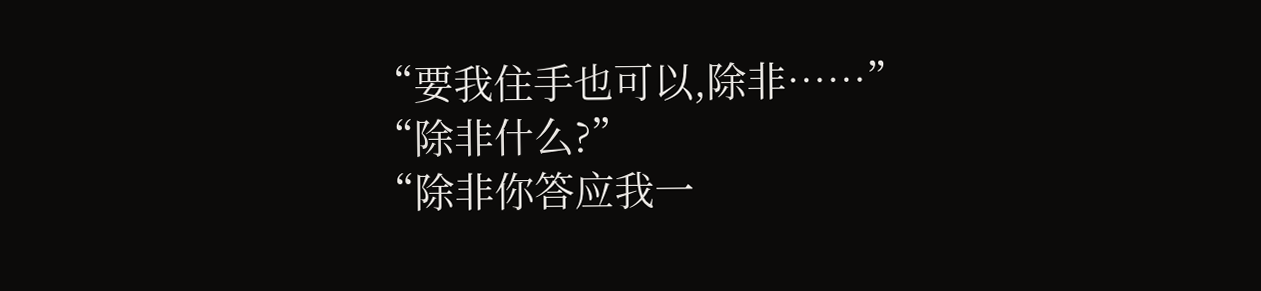“要我住手也可以,除非……”
“除非什么?”
“除非你答应我一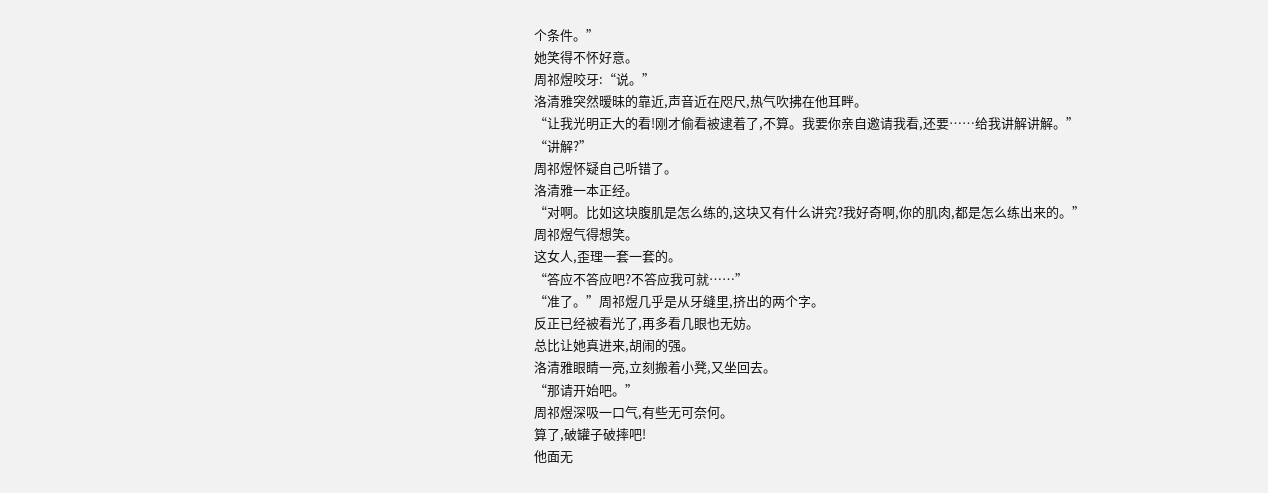个条件。”
她笑得不怀好意。
周祁煜咬牙:“说。”
洛清雅突然暧昧的靠近,声音近在咫尺,热气吹拂在他耳畔。
“让我光明正大的看!刚才偷看被逮着了,不算。我要你亲自邀请我看,还要……给我讲解讲解。”
“讲解?”
周祁煜怀疑自己听错了。
洛清雅一本正经。
“对啊。比如这块腹肌是怎么练的,这块又有什么讲究?我好奇啊,你的肌肉,都是怎么练出来的。”
周祁煜气得想笑。
这女人,歪理一套一套的。
“答应不答应吧?不答应我可就……”
“准了。”周祁煜几乎是从牙缝里,挤出的两个字。
反正已经被看光了,再多看几眼也无妨。
总比让她真进来,胡闹的强。
洛清雅眼睛一亮,立刻搬着小凳,又坐回去。
“那请开始吧。”
周祁煜深吸一口气,有些无可奈何。
算了,破罐子破摔吧!
他面无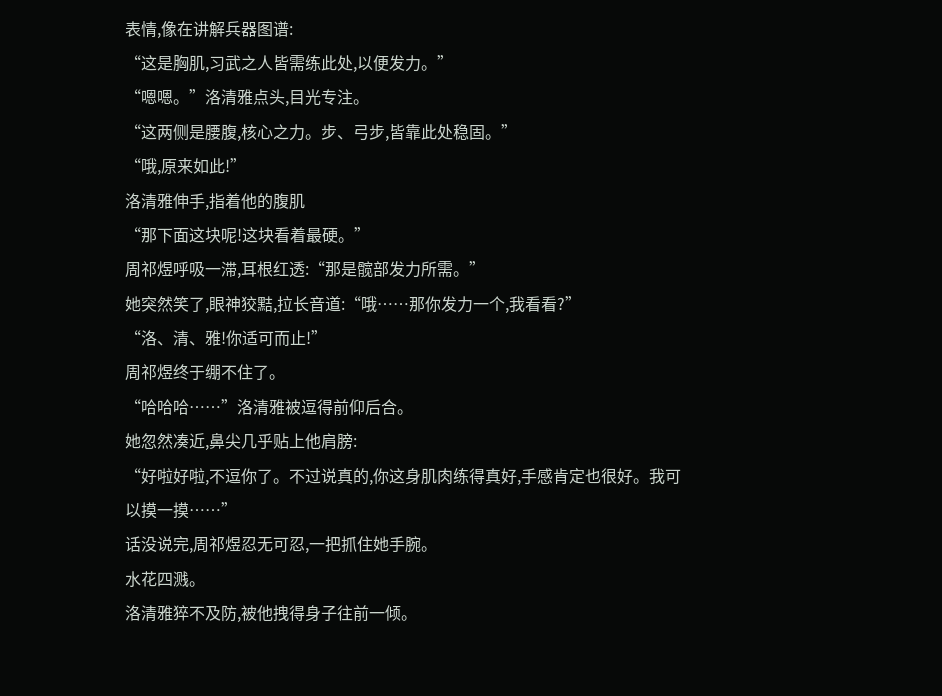表情,像在讲解兵器图谱:
“这是胸肌,习武之人皆需练此处,以便发力。”
“嗯嗯。”洛清雅点头,目光专注。
“这两侧是腰腹,核心之力。步、弓步,皆靠此处稳固。”
“哦,原来如此!”
洛清雅伸手,指着他的腹肌
“那下面这块呢!这块看着最硬。”
周祁煜呼吸一滞,耳根红透:“那是髋部发力所需。”
她突然笑了,眼神狡黠,拉长音道:“哦……那你发力一个,我看看?”
“洛、清、雅!你适可而止!”
周祁煜终于绷不住了。
“哈哈哈……”洛清雅被逗得前仰后合。
她忽然凑近,鼻尖几乎贴上他肩膀:
“好啦好啦,不逗你了。不过说真的,你这身肌肉练得真好,手感肯定也很好。我可以摸一摸……”
话没说完,周祁煜忍无可忍,一把抓住她手腕。
水花四溅。
洛清雅猝不及防,被他拽得身子往前一倾。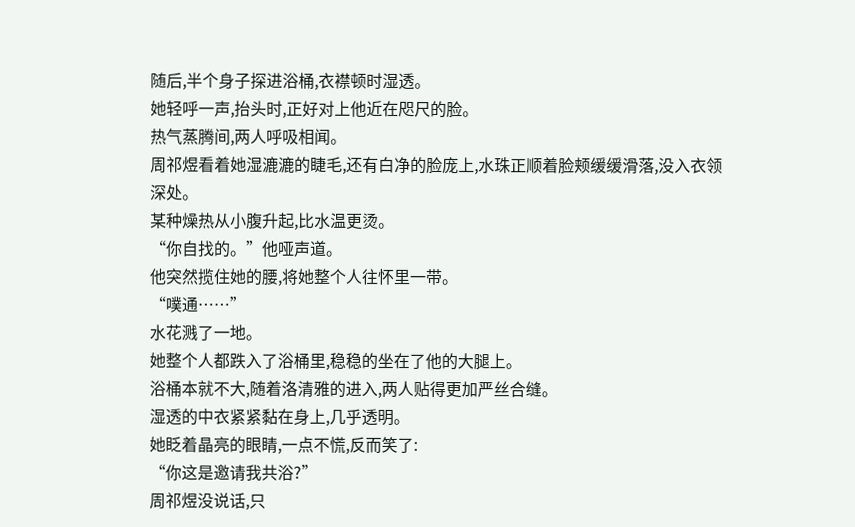随后,半个身子探进浴桶,衣襟顿时湿透。
她轻呼一声,抬头时,正好对上他近在咫尺的脸。
热气蒸腾间,两人呼吸相闻。
周祁煜看着她湿漉漉的睫毛,还有白净的脸庞上,水珠正顺着脸颊缓缓滑落,没入衣领深处。
某种燥热从小腹升起,比水温更烫。
“你自找的。”他哑声道。
他突然揽住她的腰,将她整个人往怀里一带。
“噗通……”
水花溅了一地。
她整个人都跌入了浴桶里,稳稳的坐在了他的大腿上。
浴桶本就不大,随着洛清雅的进入,两人贴得更加严丝合缝。
湿透的中衣紧紧黏在身上,几乎透明。
她眨着晶亮的眼睛,一点不慌,反而笑了:
“你这是邀请我共浴?”
周祁煜没说话,只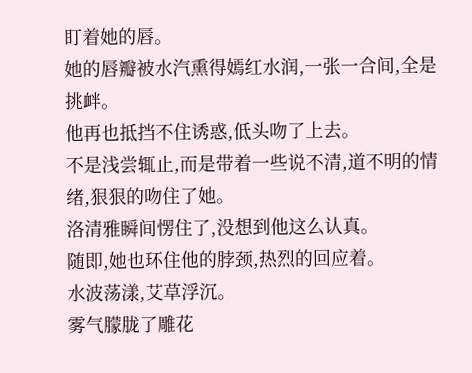盯着她的唇。
她的唇瓣被水汽熏得嫣红水润,一张一合间,全是挑衅。
他再也抵挡不住诱惑,低头吻了上去。
不是浅尝辄止,而是带着一些说不清,道不明的情绪,狠狠的吻住了她。
洛清雅瞬间愣住了,没想到他这么认真。
随即,她也环住他的脖颈,热烈的回应着。
水波荡漾,艾草浮沉。
雾气朦胧了雕花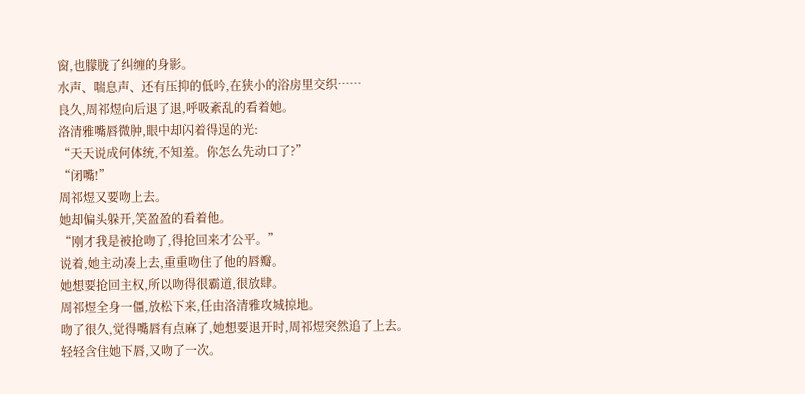窗,也朦胧了纠缠的身影。
水声、喘息声、还有压抑的低吟,在狭小的浴房里交织……
良久,周祁煜向后退了退,呼吸紊乱的看着她。
洛清雅嘴唇微肿,眼中却闪着得逞的光:
“天天说成何体统,不知羞。你怎么先动口了?”
“闭嘴!”
周祁煜又要吻上去。
她却偏头躲开,笑盈盈的看着他。
“刚才我是被抢吻了,得抢回来才公平。”
说着,她主动凑上去,重重吻住了他的唇瓣。
她想要抢回主权,所以吻得很霸道,很放肆。
周祁煜全身一僵,放松下来,任由洛清雅攻城掠地。
吻了很久,觉得嘴唇有点麻了,她想要退开时,周祁煜突然追了上去。
轻轻含住她下唇,又吻了一次。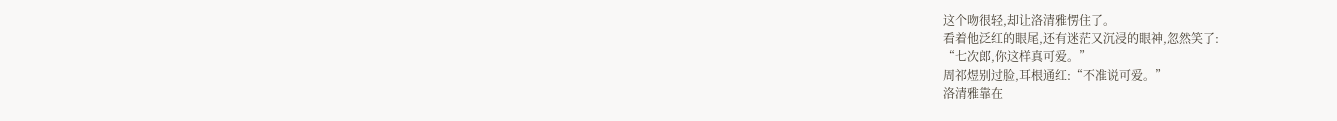这个吻很轻,却让洛清雅愣住了。
看着他泛红的眼尾,还有迷茫又沉浸的眼神,忽然笑了:
“七次郎,你这样真可爱。”
周祁煜别过脸,耳根通红:“不准说可爱。”
洛清雅靠在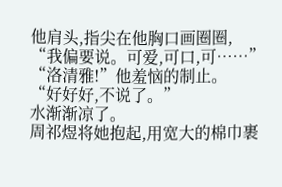他肩头,指尖在他胸口画圈圈,
“我偏要说。可爱,可口,可……”
“洛清雅!”他羞恼的制止。
“好好好,不说了。”
水渐渐凉了。
周祁煜将她抱起,用宽大的棉巾裹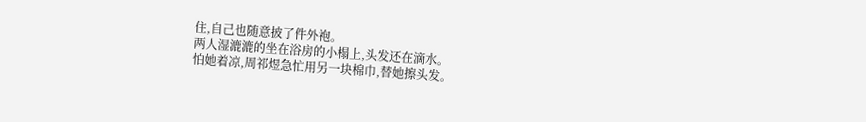住,自己也随意披了件外袍。
两人湿漉漉的坐在浴房的小榻上,头发还在滴水。
怕她着凉,周祁煜急忙用另一块棉巾,替她擦头发。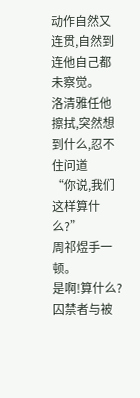动作自然又连贯,自然到连他自己都未察觉。
洛清雅任他擦拭,突然想到什么,忍不住问道
“你说,我们这样算什么?”
周祁煜手一顿。
是啊!算什么?
囚禁者与被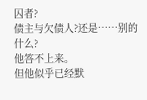囚者?
债主与欠债人?还是……别的什么?
他答不上来。
但他似乎已经默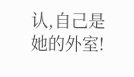认,自己是她的外室!